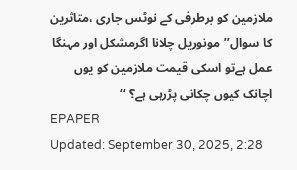ملازمین کو برطرفی کے نوٹس جاری ،متاثرین کا سوال’’مونوریل چلانا اگرمشکل اور مہنگا عمل ہےتو اسکی قیمت ملازمین کو یوں اچانک کیوں چکانی پڑرہی ہے؟ ‘‘
EPAPER
Updated: September 30, 2025, 2:28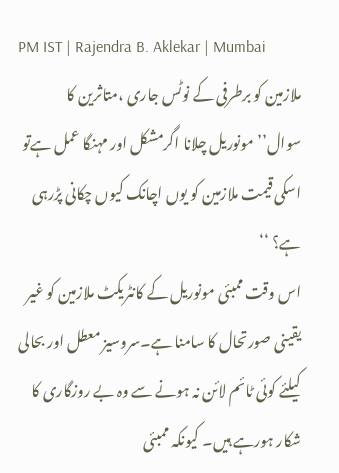PM IST | Rajendra B. Aklekar | Mumbai
ملازمین کو برطرفی کے نوٹس جاری ،متاثرین کا سوال’’مونوریل چلانا اگرمشکل اور مہنگا عمل ہےتو اسکی قیمت ملازمین کو یوں اچانک کیوں چکانی پڑرہی ہے؟ ‘‘
اس وقت ممبئی مونوریل کے کانٹریکٹ ملازمین کو غیر یقینی صورتحال کا سامنا ہے۔سروسیز معطل اور بحالی کیلئے کوئی ٹائم لائن نہ ہونے سے وہ بے روزگاری کا شکار ہورہے ہیں۔ کیونکہ ممبئی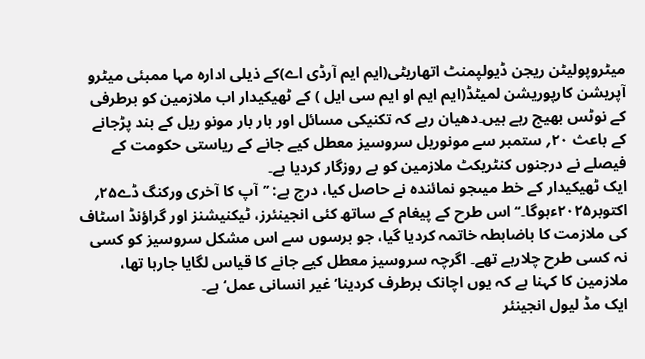میٹروپولیٹن ریجن ڈیولپمنٹ اتھاریٹی(ایم ایم آرڈی اے)کے ذیلی ادارہ مہا ممبئی میٹرو آپریشن کارپوریشن لمیٹڈ(ایم ایم او ایم سی ایل ) کے ٹھیکیدار اب ملازمین کو برطرفی کے نوٹس بھیج رہے ہیں۔دھیان رہے کہ تکنیکی مسائل اور بار بار مونو ریل کے بند پڑجانے کے باعث ۲۰؍ ستمبر سے مونوریل سروسیز معطل کیے جانے کے ریاستی حکومت کے فیصلے نے درجنوں کنٹریکٹ ملازمین کو بے روزگار کردیا ہے۔
ایک ٹھیکیدار کے خط میںجو نمائندہ نے حاصل کیا، درج ہے: ’’آپ کا آخری ورکنگ ڈے۲۵؍ اکتوبر۲۰۲۵ءہوگا۔‘‘ اس طرح کے پیغام کے ساتھ کئی انجینئرز، ٹیکنیشنز اور گراؤنڈ اسٹاف کی ملازمت کا باضابطہ خاتمہ کردیا گیا، جو برسوں سے اس مشکل سروسیز کو کسی نہ کسی طرح چلارہے تھے۔ اگرچہ سروسیز معطل کیے جانے کا قیاس لگایا جارہا تھا، ملازمین کا کہنا ہے کہ یوں اچانک برطرف کردینا’غیر انسانی عمل‘ ہے۔
ایک مڈ لیول انجینئر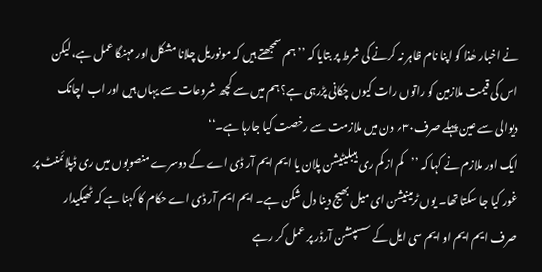نے اخبار ھٰذا کو اپنا نام ظاہر نہ کرنے کی شرط پر بتایا کہ ’’ہم سمجھتے ہیں کہ مونوریل چلانا مشکل اور مہنگا عمل ہے، لیکن اس کی قیمت ملازمین کو راتوں رات کیوں چکانی پڑرہی ہے؟ ہم میں سے کچھ شروعات سے یہاں ہیں اور اب اچانک دیوالی سے عین پہلے صرف۳۰؍ دن میں ملازمت سے رخصت کیا جارہا ہے۔‘‘
ایک اور ملازم نے کہا کہ ’’کم از کم ری ہیبلیٹیشن پلان یا ایم ایم آر ڈی اے کے دوسرے منصوبوں میں ری ڈپلائمنٹ پر غور کیا جا سکتا تھا۔ یوں ٹرمینیشن ای میل بھیج دینا دل شکن ہے۔ ایم ایم آر ڈی اے حکام کا کہنا ہے کہ ٹھیکیدار صرف ایم ایم او ایم سی ایل کے سسپنشن آرڈر پر عمل کر رہے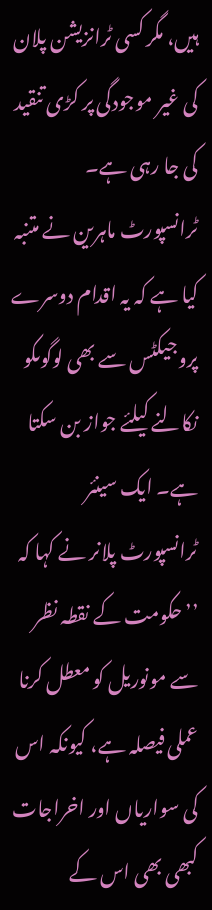ہیں، مگر کسی ٹرانزیشن پلان کی غیر موجودگی پر کڑی تنقید کی جا رہی ہے۔ ٹرانسپورٹ ماہرین نے متنبہ کیا ہے کہ یہ اقدام دوسرے پروجیکٹس سے بھی لوگوںکو نکالنے کیلئے جواز بن سکتا ہے۔ ایک سینئر ٹرانسپورٹ پلانر نے کہا کہ ’’حکومت کے نقطہ نظر سے مونوریل کو معطل کرنا عملی فیصلہ ہے، کیونکہ اس کی سواریاں اور اخراجات کبھی بھی اس کے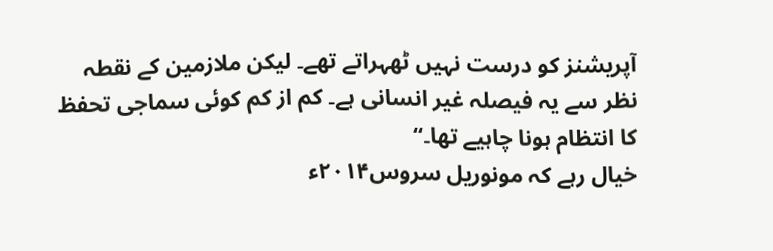آپریشنز کو درست نہیں ٹھہراتے تھے۔ لیکن ملازمین کے نقطہ نظر سے یہ فیصلہ غیر انسانی ہے۔ کم از کم کوئی سماجی تحفظ کا انتظام ہونا چاہیے تھا۔‘‘
خیال رہے کہ مونوریل سروس۲۰۱۴ء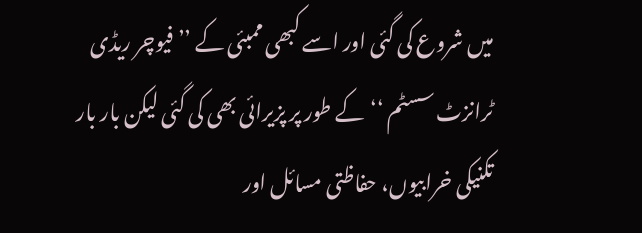میں شروع کی گئی اور اسے کبھی ممبئی کے ’’فیوچر ریڈی ٹرانزٹ سسٹم ‘‘کے طور پر پزیرائی بھی کی گئی لیکن بار بار تکنیکی خرابیوں، حفاظتی مسائل اور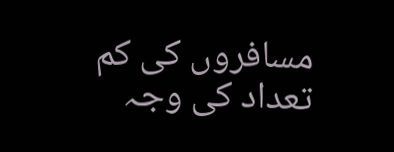مسافروں کی کم تعداد کی وجہ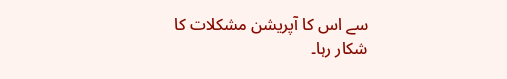سے اس کا آپریشن مشکلات کا شکار رہا۔